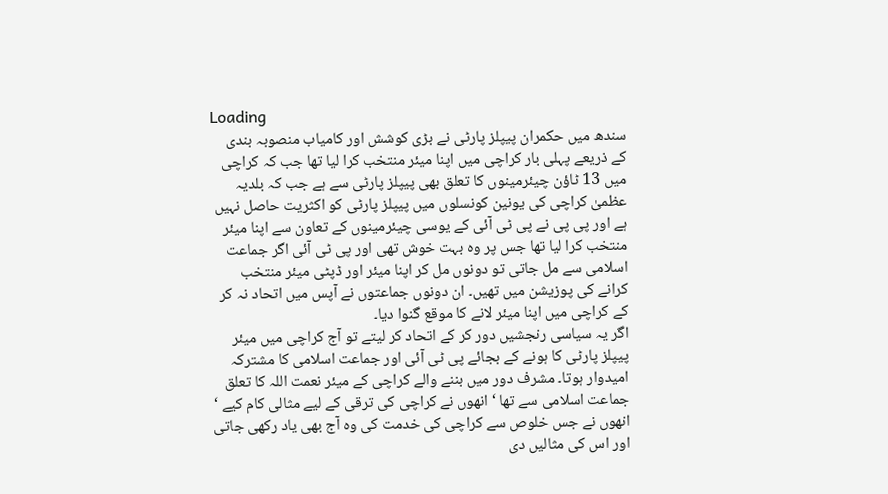Loading
سندھ میں حکمران پیپلز پارٹی نے بڑی کوشش اور کامیاب منصوبہ بندی کے ذریعے پہلی بار کراچی میں اپنا میئر منتخب کرا لیا تھا جب کہ کراچی میں 13 ٹاؤن چیئرمینوں کا تعلق بھی پیپلز پارٹی سے ہے جب کہ بلدیہ عظمیٰ کراچی کی یونین کونسلوں میں پیپلز پارٹی کو اکثریت حاصل نہیں ہے اور پی پی نے پی ٹی آئی کے یوسی چیئرمینوں کے تعاون سے اپنا میئر منتخب کرا لیا تھا جس پر وہ بہت خوش تھی اور پی ٹی آئی اگر جماعت اسلامی سے مل جاتی تو دونوں مل کر اپنا میئر اور ڈپٹی میئر منتخب کرانے کی پوزیشن میں تھیں۔ ان دونوں جماعتوں نے آپس میں اتحاد نہ کر کے کراچی میں اپنا میئر لانے کا موقع گنوا دیا۔
اگر یہ سیاسی رنجشیں دور کر کے اتحاد کر لیتے تو آج کراچی میں میئر پیپلز پارٹی کا ہونے کے بجائے پی ٹی آئی اور جماعت اسلامی کا مشترکہ امیدوار ہوتا۔ مشرف دور میں بننے والے کراچی کے میئر نعمت اللہ کا تعلق جماعت اسلامی سے تھا ‘ انھوں نے کراچی کی ترقی کے لیے مثالی کام کیے ‘ انھوں نے جس خلوص سے کراچی کی خدمت کی وہ آج بھی یاد رکھی جاتی اور اس کی مثالیں دی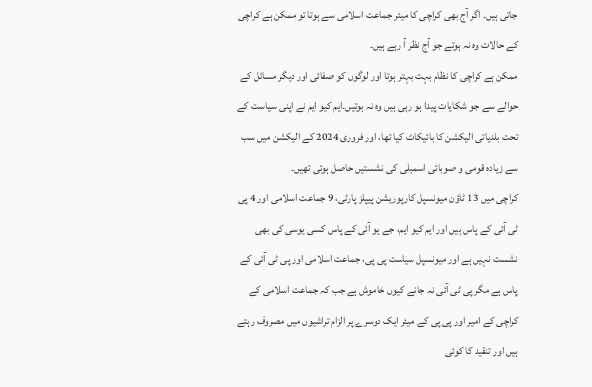جاتی ہیں۔ اگر آج بھی کراچی کا میئر جماعت اسلامی سے ہوتا تو ممکن ہے کراچی کے حالات وہ نہ ہوتے جو آج نظر آ رہے ہیں۔
ممکن ہے کراچی کا نظام بہت بہتر ہوتا اور لوگوں کو صفائی اور دیگر مسائل کے حوالے سے جو شکایات پیدا ہو رہی ہیں وہ نہ ہوتیں۔ایم کیو ایم نے اپنی سیاست کے تحت بلدیاتی الیکشن کا بائیکاٹ کیا تھا، اور فروری 2024 کے الیکشن میں سب سے زیادہ قومی و صوبائی اسمبلی کی نشستیں حاصل ہوئی تھیں۔
کراچی میں 13 ٹاؤن میونسپل کارپوریشن پیپلز پارٹی، 9 جماعت اسلامی اور 4 پی ٹی آئی کے پاس ہیں اور ایم کیو ایم، جے یو آئی کے پاس کسی یوسی کی بھی نشست نہیں ہے اور میونسپل سیاست پی پی، جماعت اسلامی اور پی ٹی آئی کے پاس ہے مگر پی ٹی آئی نہ جانے کیوں خاموش ہے جب کہ جماعت اسلامی کے کراچی کے امیر اور پی پی کے میئر ایک دوسرے پر الزام تراشیوں میں مصروف رہتے ہیں اور تنقید کا کوئی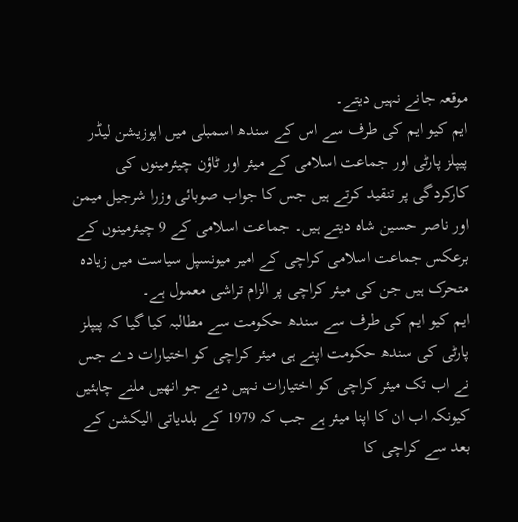موقعہ جانے نہیں دیتے۔
ایم کیو ایم کی طرف سے اس کے سندھ اسمبلی میں اپوزیشن لیڈر پیپلز پارٹی اور جماعت اسلامی کے میئر اور ٹاؤن چیئرمینوں کی کارکردگی پر تنقید کرتے ہیں جس کا جواب صوبائی وزرا شرجیل میمن اور ناصر حسین شاہ دیتے ہیں۔ جماعت اسلامی کے 9 چیئرمینوں کے برعکس جماعت اسلامی کراچی کے امیر میونسپل سیاست میں زیادہ متحرک ہیں جن کی میئر کراچی پر الزام تراشی معمول ہے۔
ایم کیو ایم کی طرف سے سندھ حکومت سے مطالبہ کیا گیا کہ پیپلز پارٹی کی سندھ حکومت اپنے ہی میئر کراچی کو اختیارات دے جس نے اب تک میئر کراچی کو اختیارات نہیں دیے جو انھیں ملنے چاہئیں کیونکہ اب ان کا اپنا میئر ہے جب کہ 1979 کے بلدیاتی الیکشن کے بعد سے کراچی کا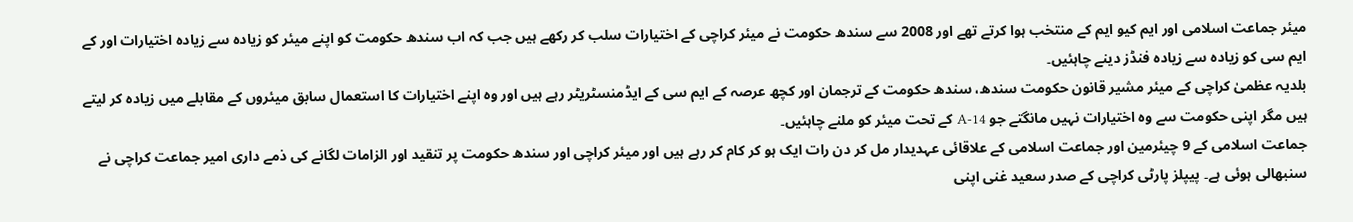میئر جماعت اسلامی اور ایم کیو ایم کے منتخب ہوا کرتے تھے اور 2008 سے سندھ حکومت نے میئر کراچی کے اختیارات سلب کر رکھے ہیں جب کہ اب سندھ حکومت کو اپنے میئر کو زیادہ سے زیادہ اختیارات اور کے ایم سی کو زیادہ سے زیادہ فنڈز دینے چاہئیں۔
بلدیہ عظمیٰ کراچی کے میئر مشیر قانون حکومت سندھ، سندھ حکومت کے ترجمان اور کچھ عرصہ کے ایم سی کے ایڈمنسٹریٹر رہے ہیں اور وہ اپنے اختیارات کا استعمال سابق میئروں کے مقابلے میں زیادہ کر لیتے ہیں مگر اپنی حکومت سے وہ اختیارات نہیں مانگتے جو 14-A کے تحت میئر کو ملنے چاہئیں۔
جماعت اسلامی کے 9 چیئرمین اور جماعت اسلامی کے علاقائی عہدیدار مل کر دن رات ایک ہو کر کام کر رہے ہیں اور میئر کراچی اور سندھ حکومت پر تنقید اور الزامات لگانے کی ذمے داری امیر جماعت کراچی نے سنبھالی ہوئی ہے۔ پیپلز پارٹی کراچی کے صدر سعید غنی اپنی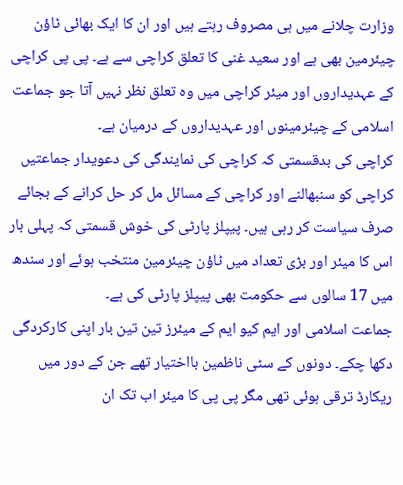وزارت چلانے میں ہی مصروف رہتے ہیں اور ان کا ایک بھائی ٹاؤن چیئرمین بھی ہے اور سعید غنی کا تعلق کراچی سے ہے۔ پی پی کراچی کے عہدیداروں اور میئر کراچی میں وہ تعلق نظر نہیں آتا جو جماعت اسلامی کے چیئرمینوں اور عہدیداروں کے درمیان ہے۔
کراچی کی بدقسمتی کہ کراچی کی نمایندگی کی دعویدار جماعتیں کراچی کو سنبھالنے اور کراچی کے مسائل مل کر حل کرانے کے بجائے صرف سیاست کر رہی ہیں۔ پیپلز پارٹی کی خوش قسمتی کہ پہلی بار اس کا میئر اور بڑی تعداد میں ٹاؤن چیئرمین منتخب ہوئے اور سندھ میں 17 سالوں سے حکومت بھی پیپلز پارٹی کی ہے۔
جماعت اسلامی اور ایم کیو ایم کے میئرز تین تین بار اپنی کارکردگی دکھا چکے۔ دونوں کے سٹی ناظمین بااختیار تھے جن کے دور میں ریکارڈ ترقی ہوئی تھی مگر پی پی کا میئر اب تک ان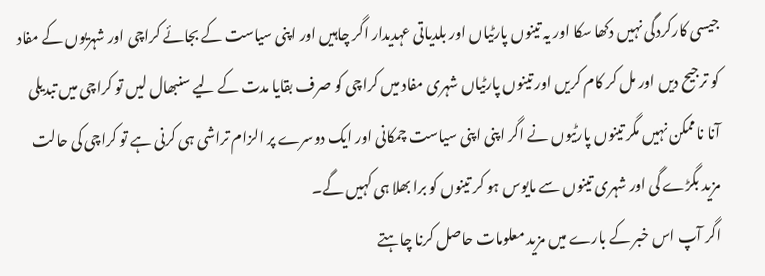جیسی کارکردگی نہیں دکھا سکا اور یہ تینوں پارٹیاں اور بلدیاتی عہدیدار اگر چاہیں اور اپنی سیاست کے بجائے کراچی اور شہریوں کے مفاد کو ترجیح دیں اور مل کر کام کریں اور تینوں پارٹیاں شہری مفاد میں کراچی کو صرف بقایا مدت کے لیے سنبھال لیں تو کراچی میں تبدیلی آنا ناممکن نہیں مگر تینوں پارٹیوں نے اگر اپنی اپنی سیاست چمکانی اور ایک دوسرے پر الزام تراشی ہی کرنی ہے تو کراچی کی حالت مزید بگڑے گی اور شہری تینوں سے مایوس ہو کر تینوں کو برا بھلا ہی کہیں گے۔
اگر آپ اس خبر کے بارے میں مزید معلومات حاصل کرنا چاہتے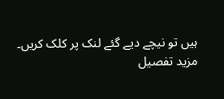ہیں تو نیچے دیے گئے لنک پر کلک کریں۔
مزید تفصیل